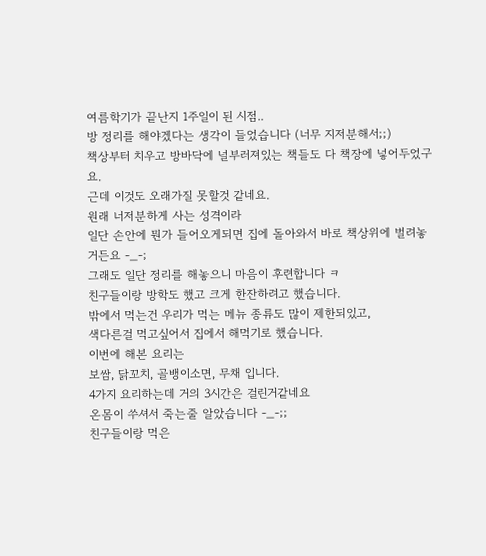여름학기가 끝난지 1주일이 된 시점..
방 정리를 해야겠다는 생각이 들었습니다 (너무 지저분해서;;)
책상부터 치우고 방바닥에 널부러져있는 책들도 다 책장에 넣어두었구요.
근데 이것도 오래가질 못할것 같네요.
원래 너저분하게 사는 성격이라
일단 손안에 뭔가 들어오게되면 집에 돌아와서 바로 책상위에 벌려놓거든요 -_-;
그래도 일단 정리를 해놓으니 마음이 후련합니다 ㅋ
친구들이랑 방학도 했고 크게 한잔하려고 했습니다.
밖에서 먹는건 우리가 먹는 메뉴 종류도 많이 제한되있고,
색다른걸 먹고싶어서 집에서 해먹기로 했습니다.
이번에 해본 요리는
보쌈, 닭꼬치, 골뱅이소면, 무채 입니다.
4가지 요리하는데 거의 3시간은 걸린거같네요
온몸이 쑤셔서 죽는줄 알았습니다 -_-;;
친구들이랑 먹은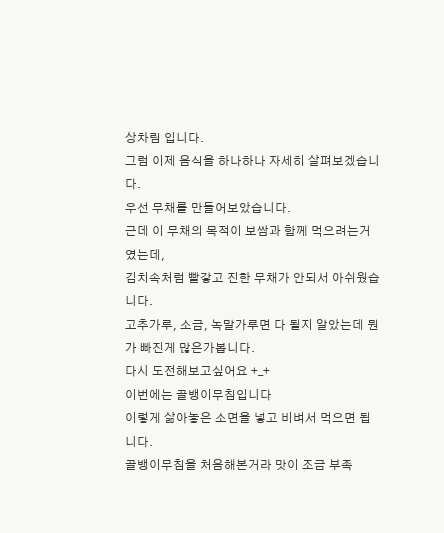상차림 입니다.
그럼 이제 음식을 하나하나 자세히 살펴보겠습니다.
우선 무채를 만들어보았습니다.
근데 이 무채의 목적이 보쌈과 함께 먹으려는거였는데,
김치속처럼 빨갛고 진한 무채가 안되서 아쉬웠습니다.
고추가루, 소금, 녹말가루면 다 될지 알았는데 뭔가 빠진게 많은가봅니다.
다시 도전해보고싶어요 +_+
이번에는 골뱅이무침입니다
이렇게 삶아놓은 소면을 넣고 비벼서 먹으면 됩니다.
골뱅이무침을 처음해본거라 맛이 조금 부족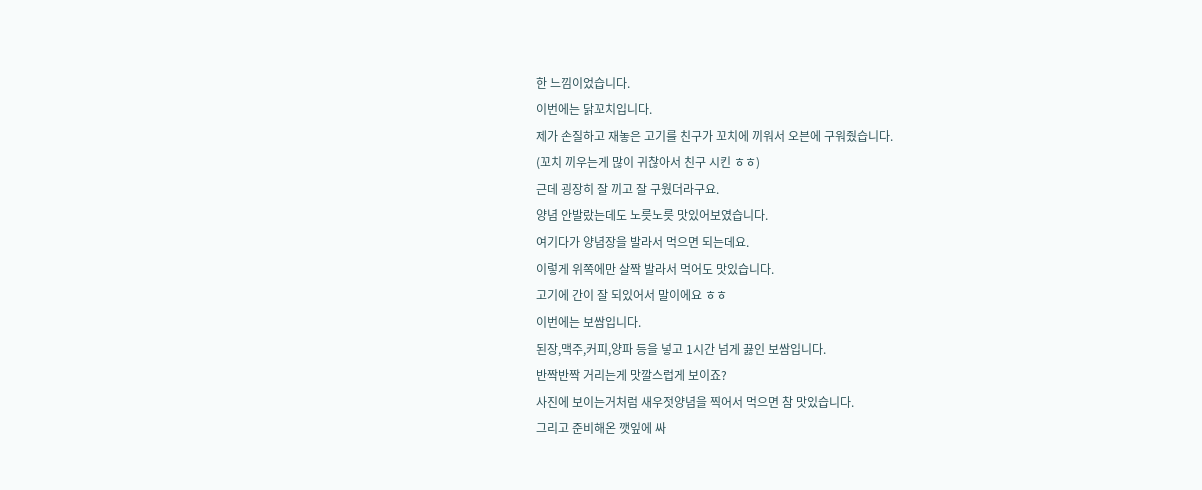한 느낌이었습니다.
이번에는 닭꼬치입니다.
제가 손질하고 재놓은 고기를 친구가 꼬치에 끼워서 오븐에 구워줬습니다.
(꼬치 끼우는게 많이 귀찮아서 친구 시킨 ㅎㅎ)
근데 굉장히 잘 끼고 잘 구웠더라구요.
양념 안발랐는데도 노릇노릇 맛있어보였습니다.
여기다가 양념장을 발라서 먹으면 되는데요.
이렇게 위쪽에만 살짝 발라서 먹어도 맛있습니다.
고기에 간이 잘 되있어서 말이에요 ㅎㅎ
이번에는 보쌈입니다.
된장,맥주,커피,양파 등을 넣고 1시간 넘게 끓인 보쌈입니다.
반짝반짝 거리는게 맛깔스럽게 보이죠?
사진에 보이는거처럼 새우젓양념을 찍어서 먹으면 참 맛있습니다.
그리고 준비해온 깻잎에 싸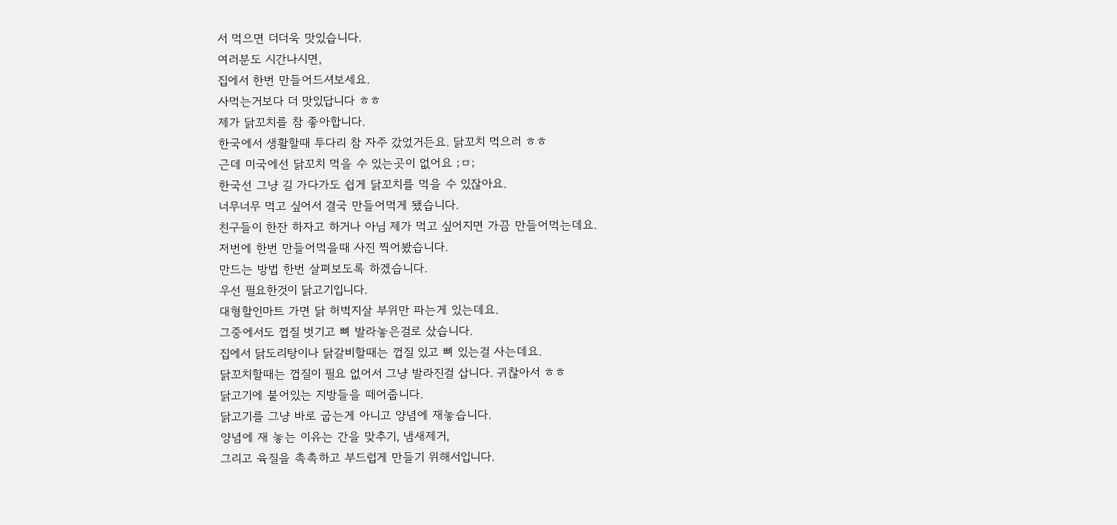서 먹으면 더더욱 맛있습니다.
여러분도 시간나시면,
집에서 한번 만들어드셔보세요.
사먹는거보다 더 맛있답니다 ㅎㅎ
제가 닭꼬치를 참 좋아합니다.
한국에서 생활할때 투다리 참 자주 갔었거든요. 닭꼬치 먹으러 ㅎㅎ
근데 미국에선 닭꼬치 먹을 수 있는곳이 없어요 ;ㅁ;
한국선 그냥 길 가다가도 쉽게 닭꼬치를 먹을 수 있잖아요.
너무너무 먹고 싶어서 결국 만들어먹게 됐습니다.
친구들이 한잔 하자고 하거나 아님 제가 먹고 싶어지면 가끔 만들어먹는데요.
저번에 한번 만들어먹을때 사진 찍어봤습니다.
만드는 방법 한번 살펴보도록 하겠습니다.
우선 필요한것이 닭고기입니다.
대형할인마트 가면 닭 허벅지살 부위만 파는게 있는데요.
그중에서도 껍질 벗기고 뼈 발라놓은걸로 샀습니다.
집에서 닭도리탕이나 닭갈비할때는 껍질 있고 뼈 있는걸 사는데요.
닭꼬치할때는 껍질이 필요 없어서 그냥 발라진걸 삽니다. 귀찮아서 ㅎㅎ
닭고기에 붙어있는 지방들을 떼어줍니다.
닭고기를 그냥 바로 굽는게 아니고 양념에 재놓습니다.
양념에 재 놓는 이유는 간을 맞추기, 냄새제거,
그리고 육질을 촉촉하고 부드럽게 만들기 위해서입니다.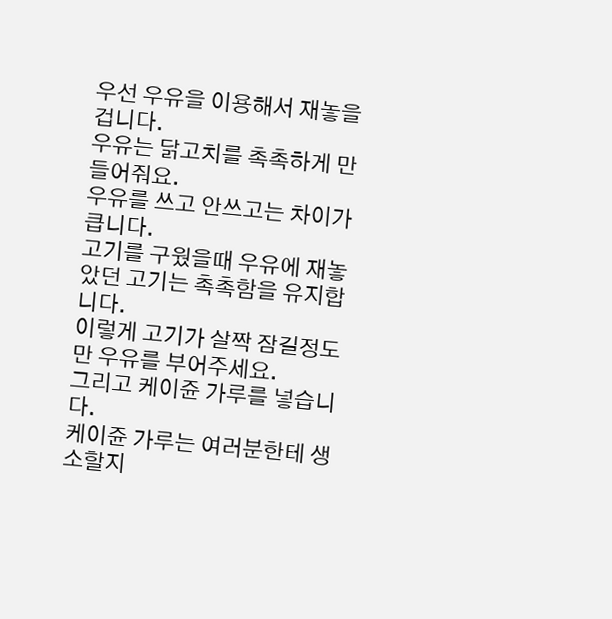우선 우유을 이용해서 재놓을겁니다.
우유는 닭고치를 촉촉하게 만들어줘요.
우유를 쓰고 안쓰고는 차이가 큽니다.
고기를 구웠을때 우유에 재놓았던 고기는 촉촉함을 유지합니다.
이렇게 고기가 살짝 잠길정도만 우유를 부어주세요.
그리고 케이쥰 가루를 넣습니다.
케이쥰 가루는 여러분한테 생소할지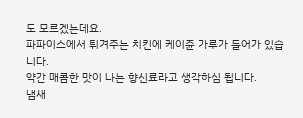도 모르겠는데요.
파파이스에서 튀겨주는 치킨에 케이쥰 가루가 들어가 있습니다.
약간 매콤한 맛이 나는 향신료라고 생각하심 됩니다.
냄새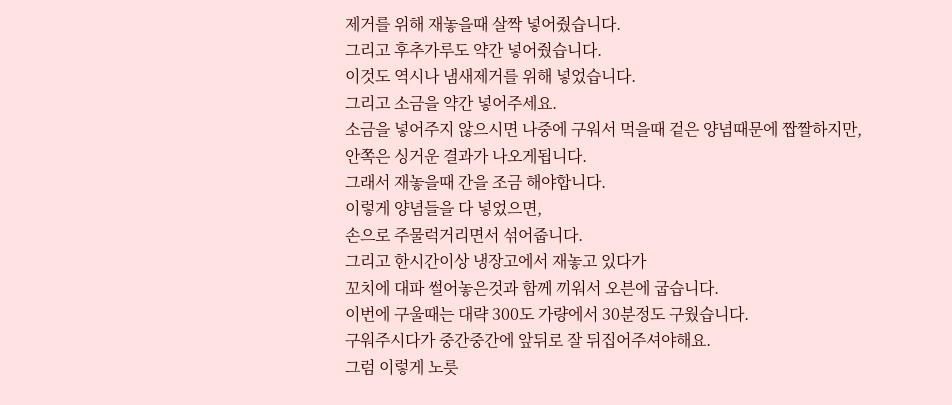제거를 위해 재놓을때 살짝 넣어줬습니다.
그리고 후추가루도 약간 넣어줬습니다.
이것도 역시나 냄새제거를 위해 넣었습니다.
그리고 소금을 약간 넣어주세요.
소금을 넣어주지 않으시면 나중에 구워서 먹을때 겉은 양념때문에 짭짤하지만,
안쪽은 싱거운 결과가 나오게됩니다.
그래서 재놓을때 간을 조금 해야합니다.
이렇게 양념들을 다 넣었으면,
손으로 주물럭거리면서 섞어줍니다.
그리고 한시간이상 냉장고에서 재놓고 있다가
꼬치에 대파 썰어놓은것과 함께 끼워서 오븐에 굽습니다.
이번에 구울때는 대략 300도 가량에서 30분정도 구웠습니다.
구워주시다가 중간중간에 앞뒤로 잘 뒤집어주셔야해요.
그럼 이렇게 노릇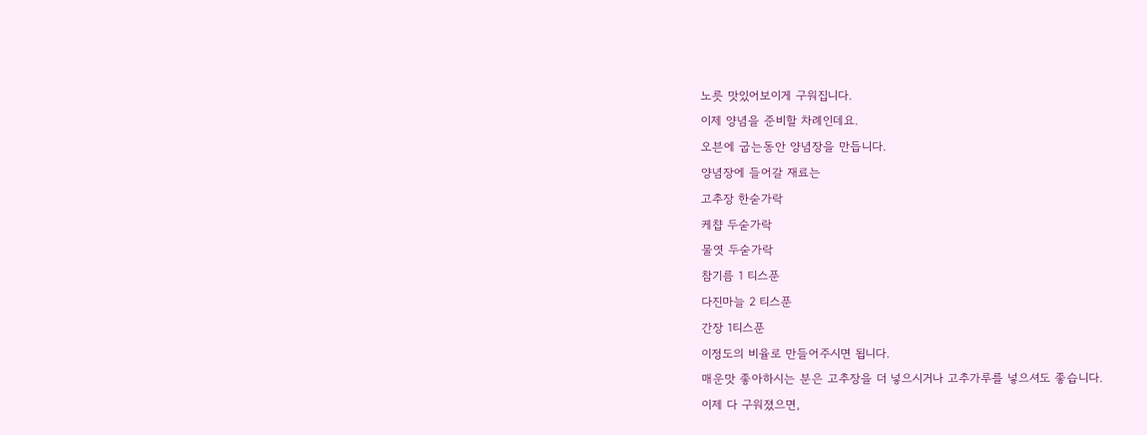노릇 맛있어보이게 구워집니다.
이제 양념을 준비할 차례인데요.
오븐에 굽는동안 양념장을 만듭니다.
양념장에 들어갈 재료는
고추장 한숟가락
케챱 두숟가락
물엿 두숟가락
참기름 1 티스푼
다진마늘 2 티스푼
간장 1티스푼
이정도의 비율로 만들어주시면 됩니다.
매운맛 좋아하시는 분은 고추장을 더 넣으시거나 고추가루를 넣으셔도 좋습니다.
이제 다 구워졌으면,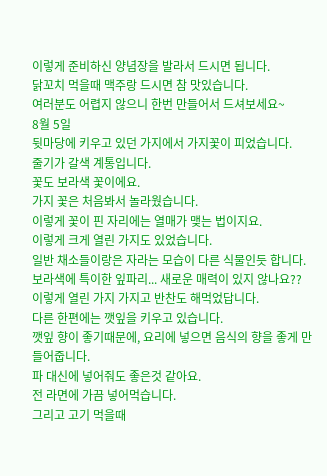이렇게 준비하신 양념장을 발라서 드시면 됩니다.
닭꼬치 먹을때 맥주랑 드시면 참 맛있습니다.
여러분도 어렵지 않으니 한번 만들어서 드셔보세요~
8월 5일
뒷마당에 키우고 있던 가지에서 가지꽃이 피었습니다.
줄기가 갈색 계통입니다.
꽃도 보라색 꽃이에요.
가지 꽃은 처음봐서 놀라웠습니다.
이렇게 꽃이 핀 자리에는 열매가 맺는 법이지요.
이렇게 크게 열린 가지도 있었습니다.
일반 채소들이랑은 자라는 모습이 다른 식물인듯 합니다.
보라색에 특이한 잎파리... 새로운 매력이 있지 않나요??
이렇게 열린 가지 가지고 반찬도 해먹었답니다.
다른 한편에는 깻잎을 키우고 있습니다.
깻잎 향이 좋기때문에, 요리에 넣으면 음식의 향을 좋게 만들어줍니다.
파 대신에 넣어줘도 좋은것 같아요.
전 라면에 가끔 넣어먹습니다.
그리고 고기 먹을때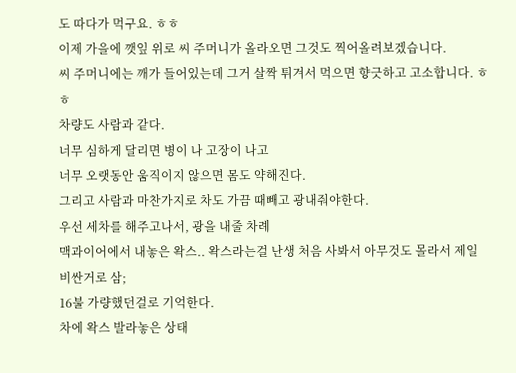도 따다가 먹구요. ㅎㅎ
이제 가을에 깻잎 위로 씨 주머니가 올라오면 그것도 찍어올려보겠습니다.
씨 주머니에는 깨가 들어있는데 그거 살짝 튀겨서 먹으면 향긋하고 고소합니다. ㅎㅎ
차량도 사람과 같다.
너무 심하게 달리면 병이 나 고장이 나고
너무 오랫동안 움직이지 않으면 몸도 약해진다.
그리고 사람과 마찬가지로 차도 가끔 때빼고 광내줘야한다.
우선 세차를 해주고나서, 광을 내줄 차례
맥과이어에서 내놓은 왁스.. 왁스라는걸 난생 처음 사봐서 아무것도 몰라서 제일 비싼거로 삼;
16불 가량했던걸로 기억한다.
차에 왁스 발라놓은 상태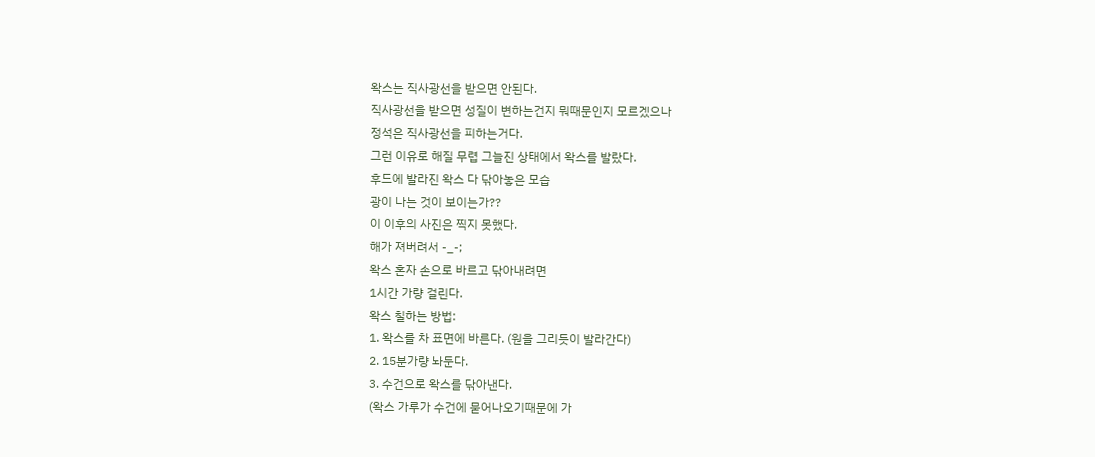왁스는 직사광선을 받으면 안된다.
직사광선을 받으면 성질이 변하는건지 뭐때문인지 모르겠으나
정석은 직사광선을 피하는거다.
그런 이유로 해질 무렵 그늘진 상태에서 왁스를 발랐다.
후드에 발라진 왁스 다 닦아놓은 모습
광이 나는 것이 보이는가??
이 이후의 사진은 찍지 못했다.
해가 져버려서 -_-;
왁스 혼자 손으로 바르고 닦아내려면
1시간 가량 걸린다.
왁스 칠하는 방법:
1. 왁스를 차 표면에 바른다. (원을 그리듯이 발라간다)
2. 15분가량 놔둔다.
3. 수건으로 왁스를 닦아낸다.
(왁스 가루가 수건에 묻어나오기때문에 가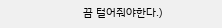끔 털어줘야한다.)